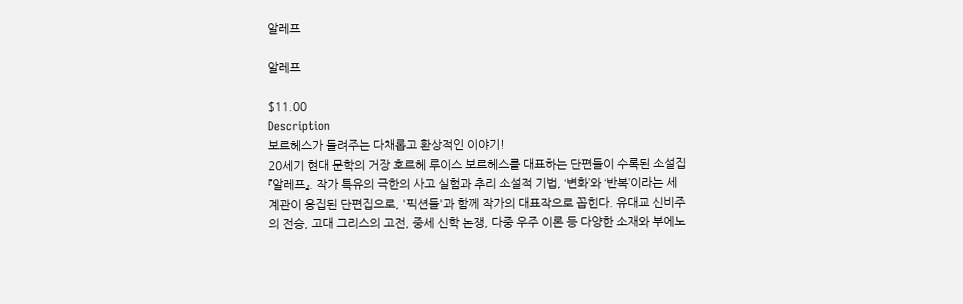알레프

알레프

$11.00
Description
보르헤스가 들려주는 다채롭고 환상적인 이야기!
20세기 현대 문학의 거장 호르헤 루이스 보르헤스를 대표하는 단편들이 수록된 소설집 『알레프』. 작가 특유의 극한의 사고 실험과 추리 소설적 기법, ‘변화’와 ‘반복’이라는 세계관이 응집된 단편집으로, '픽션들'과 함께 작가의 대표작으로 꼽힌다. 유대교 신비주의 전승, 고대 그리스의 고전, 중세 신학 논쟁, 다중 우주 이론 등 다양한 소재와 부에노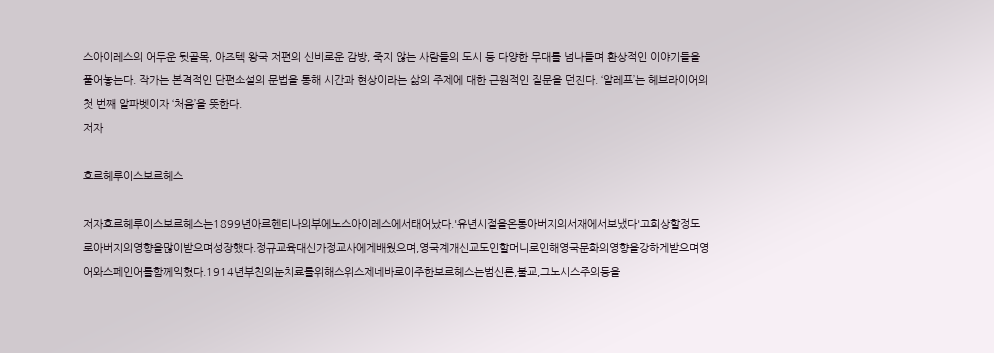스아이레스의 어두운 뒷골목, 아즈텍 왕국 저편의 신비로운 감방, 죽지 않는 사람들의 도시 등 다양한 무대를 넘나들며 환상적인 이야기들을 풀어놓는다. 작가는 본격적인 단편소설의 문법을 통해 시간과 현상이라는 삶의 주제에 대한 근원적인 질문을 던진다. ‘알레프’는 헤브라이어의 첫 번째 알파벳이자 ‘처음’을 뜻한다.
저자

호르헤루이스보르헤스

저자호르헤루이스보르헤스는1899년아르헨티나의부에노스아이레스에서태어났다.'유년시절을온통아버지의서재에서보냈다'고회상할정도로아버지의영향을많이받으며성장했다.정규교육대신가정교사에게배웠으며,영국계개신교도인할머니로인해영국문화의영향을강하게받으며영어와스페인어를함께익혔다.1914년부친의눈치료를위해스위스제네바로이주한보르헤스는범신론,불교,그노시스주의등을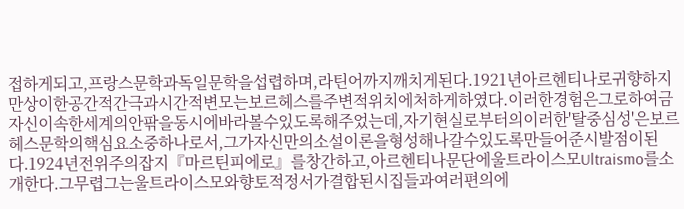접하게되고,프랑스문학과독일문학을섭렵하며,라틴어까지깨치게된다.1921년아르헨티나로귀향하지만상이한공간적간극과시간적변모는보르헤스를주변적위치에처하게하였다.이러한경험은그로하여금자신이속한세계의안팎을동시에바라볼수있도록해주었는데,자기현실로부터의이러한'탈중심성'은보르헤스문학의핵심요소중하나로서,그가자신만의소설이론을형성해나갈수있도록만들어준시발점이된다.1924년전위주의잡지『마르틴피에로』를창간하고,아르헨티나문단에울트라이스모Ultraismo를소개한다.그무렵그는울트라이스모와향토적정서가결합된시집들과여러편의에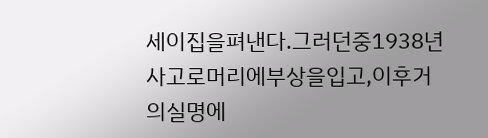세이집을펴낸다.그러던중1938년사고로머리에부상을입고,이후거의실명에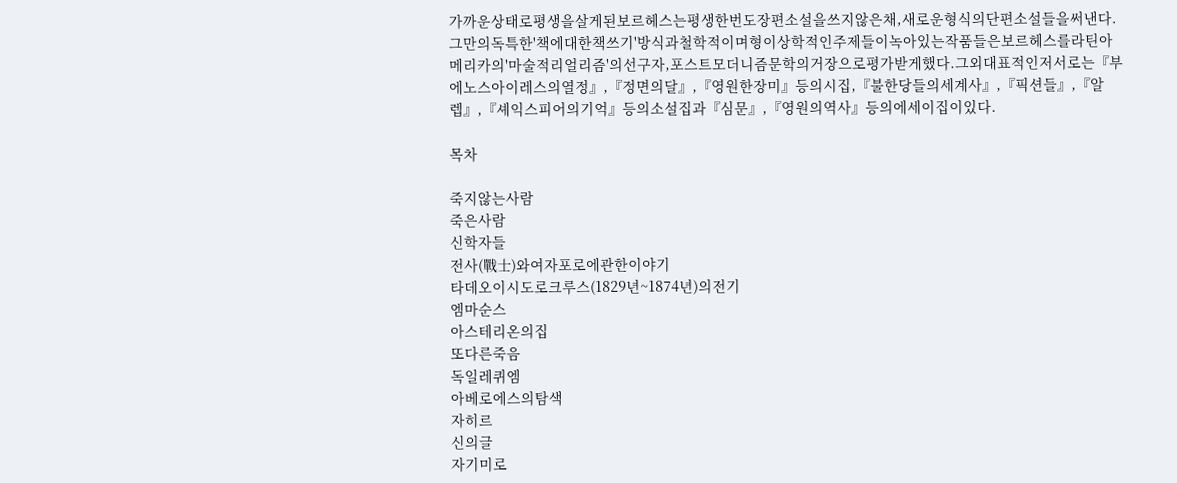가까운상태로평생을살게된보르헤스는평생한번도장편소설을쓰지않은채,새로운형식의단편소설들을써낸다.그만의독특한'책에대한책쓰기'방식과철학적이며형이상학적인주제들이녹아있는작품들은보르헤스를라틴아메리카의'마술적리얼리즘'의선구자,포스트모더니즘문학의거장으로평가받게했다.그외대표적인저서로는『부에노스아이레스의열정』,『정면의달』,『영원한장미』등의시집,『불한당들의세계사』,『픽션들』,『알렙』,『셰익스피어의기억』등의소설집과『심문』,『영원의역사』등의에세이집이있다.

목차

죽지않는사람
죽은사람
신학자들
전사(戰士)와여자포로에관한이야기
타데오이시도로크루스(1829년~1874년)의전기
엠마순스
아스테리온의집
또다른죽음
독일레퀴엠
아베로에스의탐색
자히르
신의글
자기미로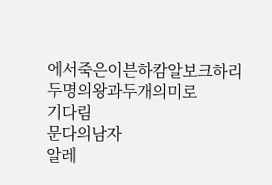에서죽은이븐하캄알보크하리
두명의왕과두개의미로
기다림
문다의남자
알레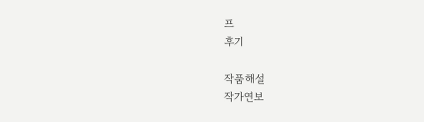프
후기

작품해설
작가연보